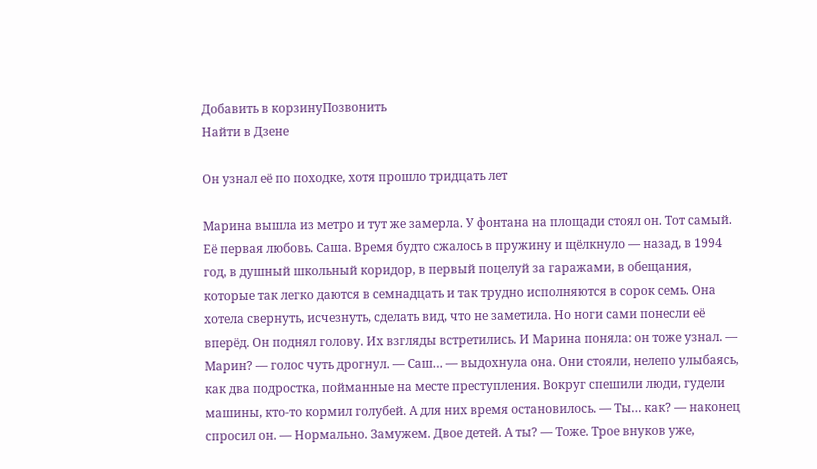Добавить в корзинуПозвонить
Найти в Дзене

Он узнал её по походке, хотя прошло тридцать лет

Марина вышла из метро и тут же замерла. У фонтана на площади стоял он. Тот самый. Её первая любовь. Саша. Время будто сжалось в пружину и щёлкнуло — назад, в 1994 год, в душный школьный коридор, в первый поцелуй за гаражами, в обещания, которые так легко даются в семнадцать и так трудно исполняются в сорок семь. Она хотела свернуть, исчезнуть, сделать вид, что не заметила. Но ноги сами понесли её вперёд. Он поднял голову. Их взгляды встретились. И Марина поняла: он тоже узнал. — Марин? — голос чуть дрогнул. — Саш… — выдохнула она. Они стояли, нелепо улыбаясь, как два подростка, пойманные на месте преступления. Вокруг спешили люди, гудели машины, кто-то кормил голубей. А для них время остановилось. — Ты… как? — наконец спросил он. — Нормально. Замужем. Двое детей. А ты? — Тоже. Трое внуков уже,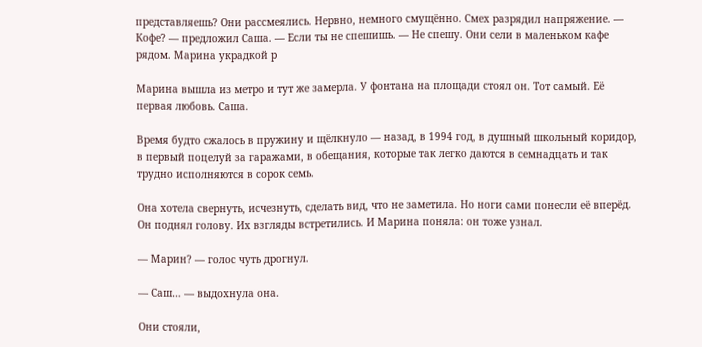представляешь? Они рассмеялись. Нервно, немного смущённо. Смех разрядил напряжение. — Кофе? — предложил Саша. — Если ты не спешишь. — Не спешу. Они сели в маленьком кафе рядом. Марина украдкой р

Марина вышла из метро и тут же замерла. У фонтана на площади стоял он. Тот самый. Её первая любовь. Саша.

Время будто сжалось в пружину и щёлкнуло — назад, в 1994 год, в душный школьный коридор, в первый поцелуй за гаражами, в обещания, которые так легко даются в семнадцать и так трудно исполняются в сорок семь.

Она хотела свернуть, исчезнуть, сделать вид, что не заметила. Но ноги сами понесли её вперёд. Он поднял голову. Их взгляды встретились. И Марина поняла: он тоже узнал.

— Марин? — голос чуть дрогнул.

— Саш… — выдохнула она.

Они стояли,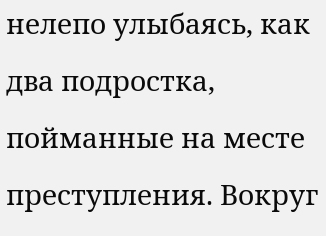нелепо улыбаясь, как два подростка, пойманные на месте преступления. Вокруг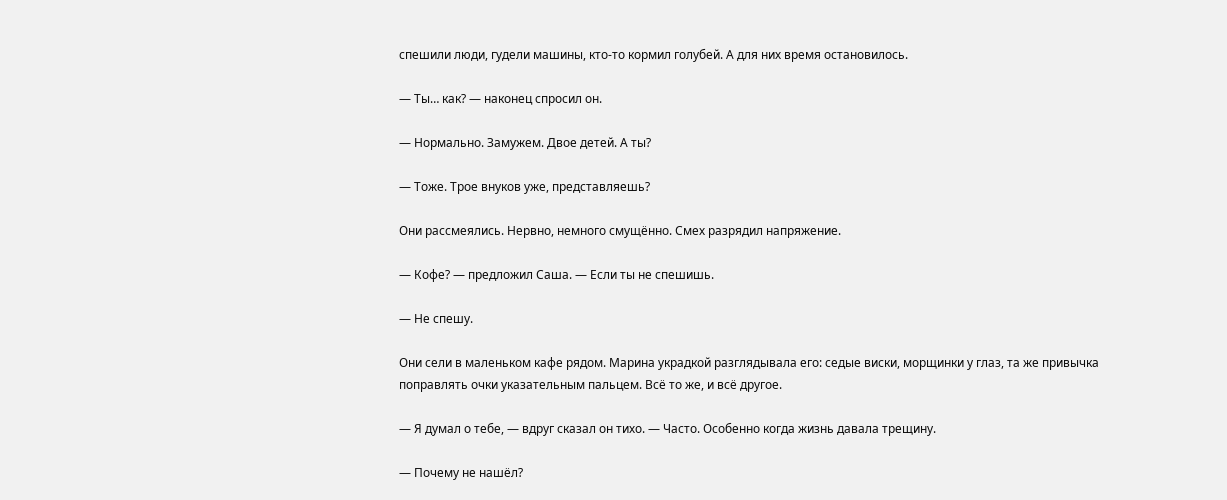спешили люди, гудели машины, кто-то кормил голубей. А для них время остановилось.

— Ты… как? — наконец спросил он.

— Нормально. Замужем. Двое детей. А ты?

— Тоже. Трое внуков уже, представляешь?

Они рассмеялись. Нервно, немного смущённо. Смех разрядил напряжение.

— Кофе? — предложил Саша. — Если ты не спешишь.

— Не спешу.

Они сели в маленьком кафе рядом. Марина украдкой разглядывала его: седые виски, морщинки у глаз, та же привычка поправлять очки указательным пальцем. Всё то же, и всё другое.

— Я думал о тебе, — вдруг сказал он тихо. — Часто. Особенно когда жизнь давала трещину.

— Почему не нашёл?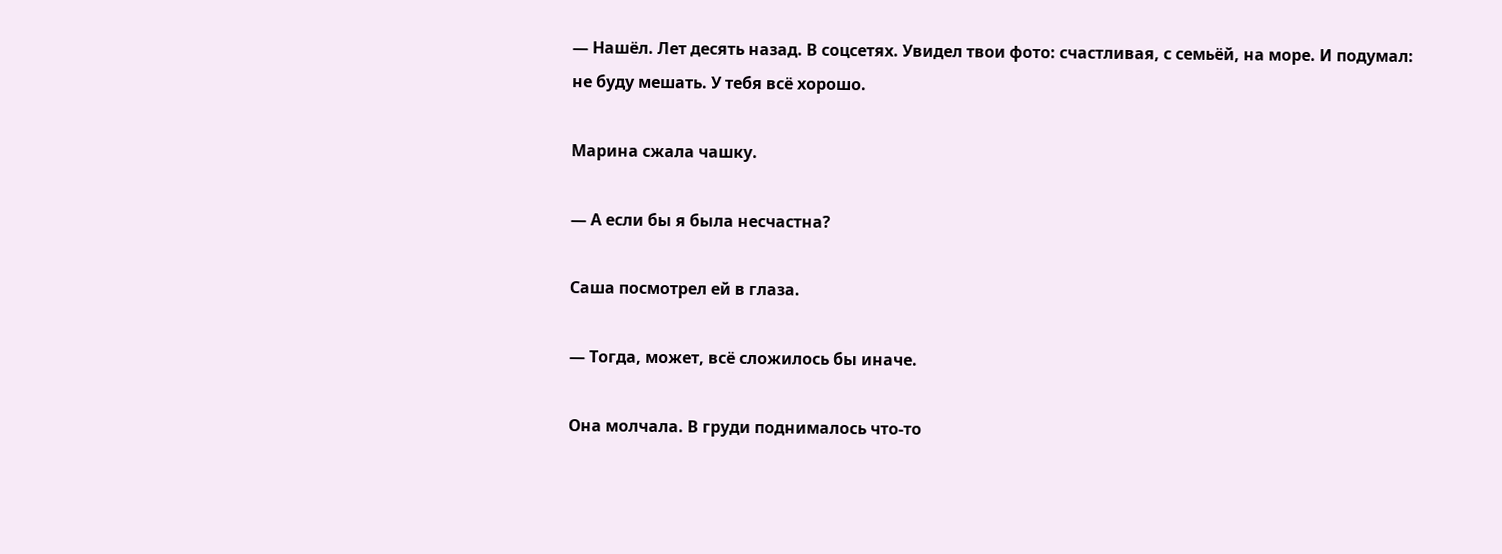— Нашёл. Лет десять назад. В соцсетях. Увидел твои фото: счастливая, с семьёй, на море. И подумал: не буду мешать. У тебя всё хорошо.

Марина сжала чашку.

— А если бы я была несчастна?

Саша посмотрел ей в глаза.

— Тогда, может, всё сложилось бы иначе.

Она молчала. В груди поднималось что-то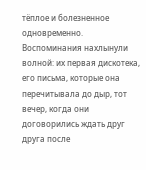тёплое и болезненное одновременно. Воспоминания нахлынули волной: их первая дискотека, его письма, которые она перечитывала до дыр, тот вечер, когда они договорились ждать друг друга после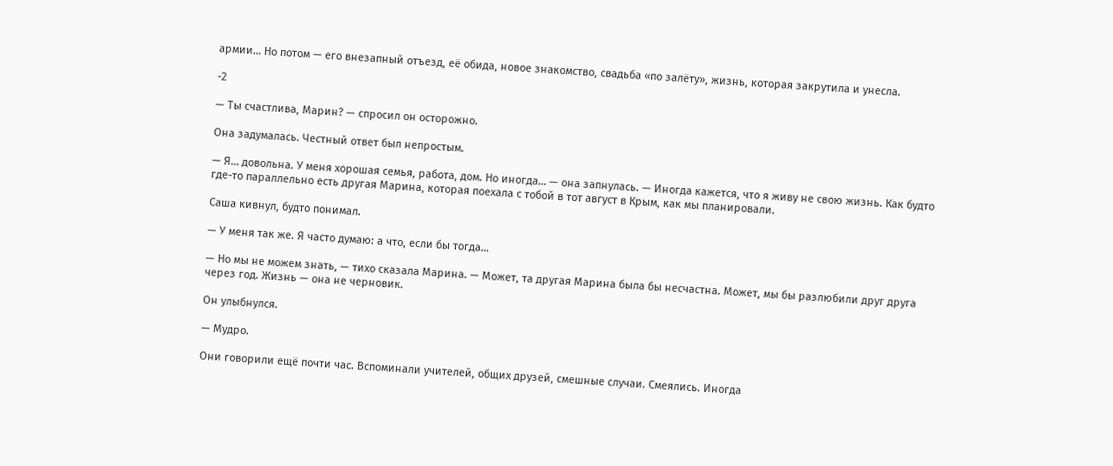армии… Но потом — его внезапный отъезд, её обида, новое знакомство, свадьба «по залёту», жизнь, которая закрутила и унесла.

-2

— Ты счастлива, Марин? — спросил он осторожно.

Она задумалась. Честный ответ был непростым.

— Я… довольна. У меня хорошая семья, работа, дом. Но иногда… — она запнулась. — Иногда кажется, что я живу не свою жизнь. Как будто где-то параллельно есть другая Марина, которая поехала с тобой в тот август в Крым, как мы планировали.

Саша кивнул, будто понимал.

— У меня так же. Я часто думаю: а что, если бы тогда…

— Но мы не можем знать, — тихо сказала Марина. — Может, та другая Марина была бы несчастна. Может, мы бы разлюбили друг друга через год. Жизнь — она не черновик.

Он улыбнулся.

— Мудро.

Они говорили ещё почти час. Вспоминали учителей, общих друзей, смешные случаи. Смеялись. Иногда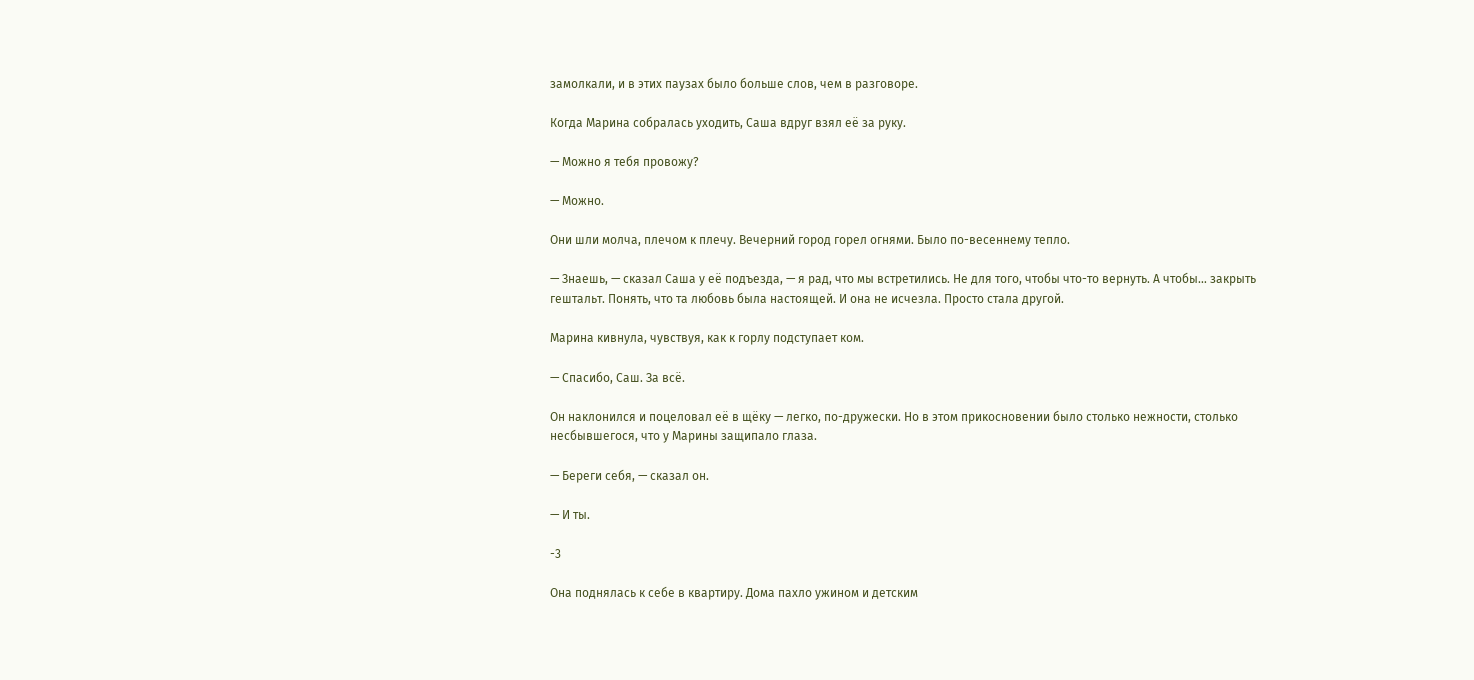замолкали, и в этих паузах было больше слов, чем в разговоре.

Когда Марина собралась уходить, Саша вдруг взял её за руку.

— Можно я тебя провожу?

— Можно.

Они шли молча, плечом к плечу. Вечерний город горел огнями. Было по-весеннему тепло.

— Знаешь, — сказал Саша у её подъезда, — я рад, что мы встретились. Не для того, чтобы что-то вернуть. А чтобы… закрыть гештальт. Понять, что та любовь была настоящей. И она не исчезла. Просто стала другой.

Марина кивнула, чувствуя, как к горлу подступает ком.

— Спасибо, Саш. За всё.

Он наклонился и поцеловал её в щёку — легко, по-дружески. Но в этом прикосновении было столько нежности, столько несбывшегося, что у Марины защипало глаза.

— Береги себя, — сказал он.

— И ты.

-3

Она поднялась к себе в квартиру. Дома пахло ужином и детским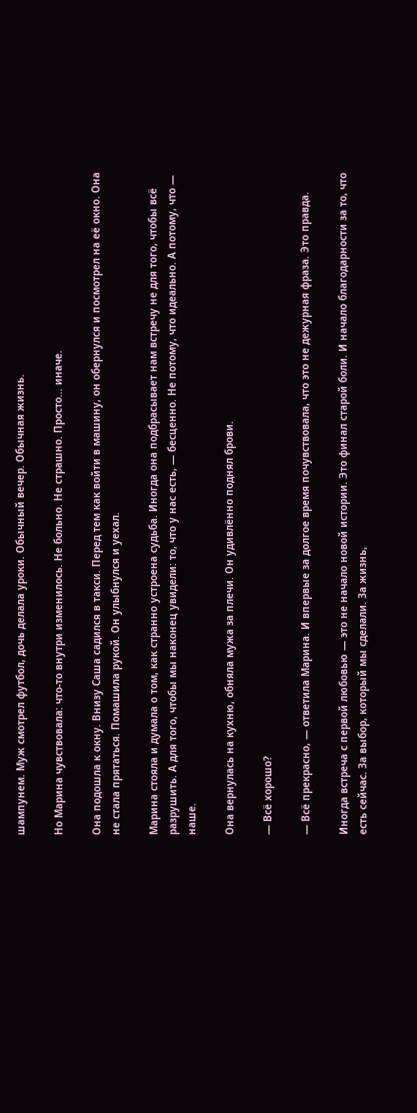шампунем. Муж смотрел футбол, дочь делала уроки. Обычный вечер. Обычная жизнь.

Но Марина чувствовала: что-то внутри изменилось. Не больно. Не страшно. Просто… иначе.

Она подошла к окну. Внизу Саша садился в такси. Перед тем как войти в машину, он обернулся и посмотрел на её окно. Она не стала прятаться. Помашила рукой. Он улыбнулся и уехал.

Марина стояла и думала о том, как странно устроена судьба. Иногда она подбрасывает нам встречу не для того, чтобы всё разрушить. А для того, чтобы мы наконец увидели: то, что у нас есть, — бесценно. Не потому, что идеально. А потому, что — наше.

Она вернулась на кухню, обняла мужа за плечи. Он удивлённо поднял брови.

— Всё хорошо?

— Всё прекрасно, — ответила Марина. И впервые за долгое время почувствовала, что это не дежурная фраза. Это правда.

Иногда встреча с первой любовью — это не начало новой истории. Это финал старой боли. И начало благодарности за то, что есть сейчас. За выбор, который мы сделали. За жизнь,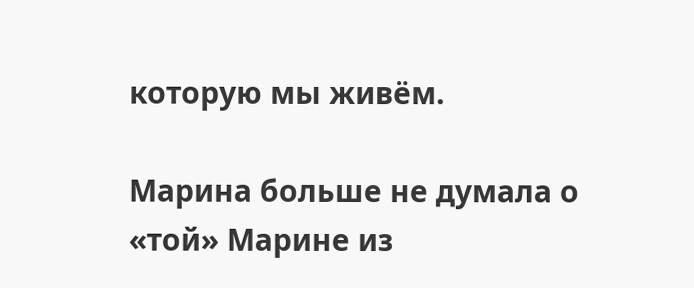которую мы живём.

Марина больше не думала о «той» Марине из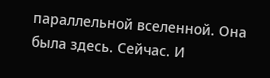параллельной вселенной. Она была здесь. Сейчас. И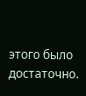этого было достаточно.